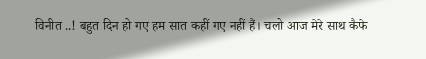विनीत ..! बहुत दिन हो गए हम सात कहीं गए नहीं हैं। चलो आज मेरे साथ कैफे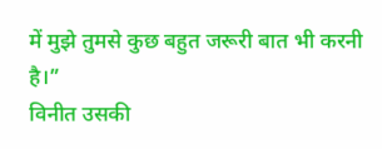में मुझे तुमसे कुछ बहुत जरूरी बात भी करनी है।”
विनीत उसकी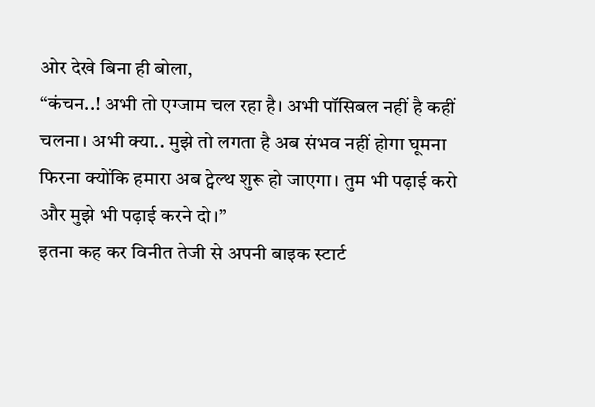ओर देखे बिना ही बोला,
“कंचन..! अभी तो एग्जाम चल रहा है। अभी पॉसिबल नहीं है कहीं चलना। अभी क्या.. मुझे तो लगता है अब संभव नहीं होगा घूमना फिरना क्योंकि हमारा अब ट्वेल्थ शुरू हो जाएगा। तुम भी पढ़ाई करो और मुझे भी पढ़ाई करने दो।”
इतना कह कर विनीत तेजी से अपनी बाइक स्टार्ट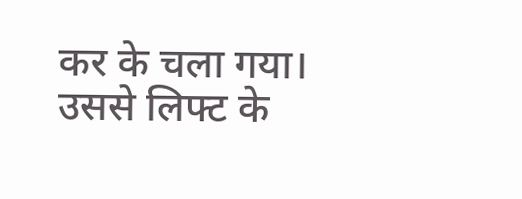कर के चला गया।
उससे लिफ्ट के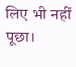लिए भी नहीं पूछा।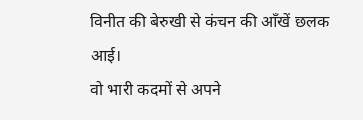विनीत की बेरुखी से कंचन की आँखें छलक आई।
वो भारी कदमों से अपने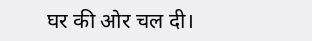घर की ओर चल दी।